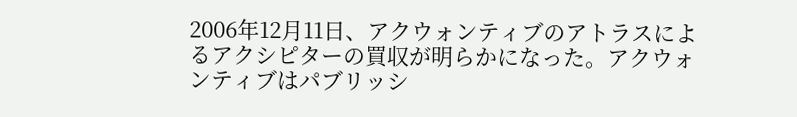2006年12月11日、アクウォンティブのアトラスによるアクシピターの買収が明らかになった。アクウォンティブはパブリッシ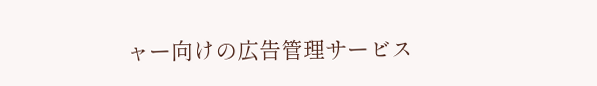ャー向けの広告管理サービス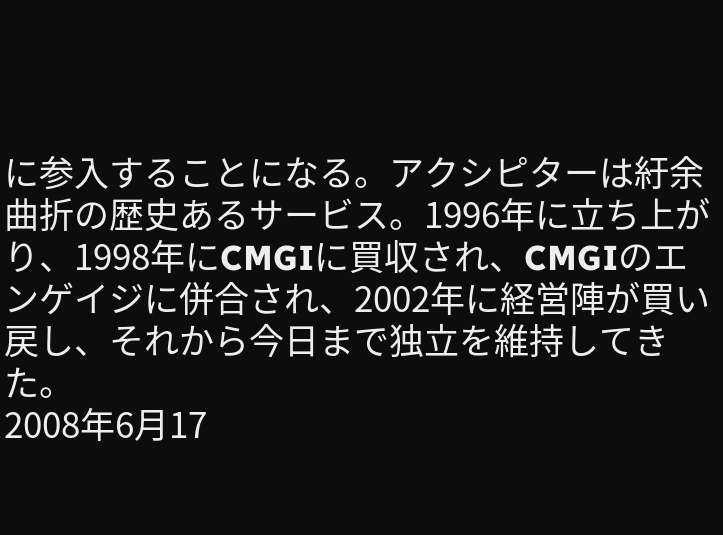に参入することになる。アクシピターは紆余曲折の歴史あるサービス。1996年に立ち上がり、1998年にCMGIに買収され、CMGIのエンゲイジに併合され、2002年に経営陣が買い戻し、それから今日まで独立を維持してきた。
2008年6月17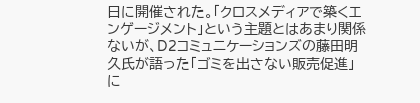日に開催された。「クロスメディアで築くエンゲージメント」という主題とはあまり関係ないが、D2コミュニケーションズの藤田明久氏が語った「ゴミを出さない販売促進」に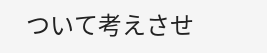ついて考えさせ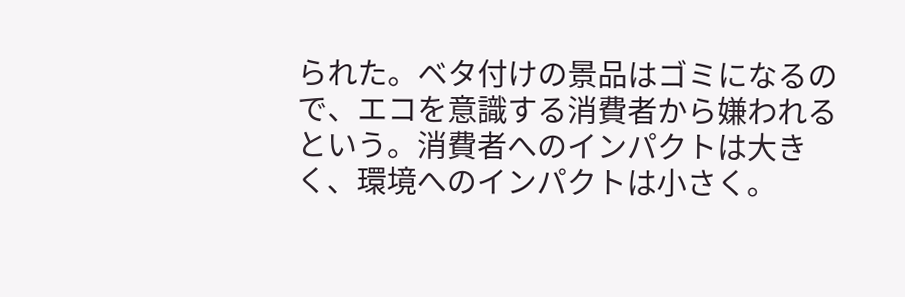られた。ベタ付けの景品はゴミになるので、エコを意識する消費者から嫌われるという。消費者へのインパクトは大きく、環境へのインパクトは小さく。